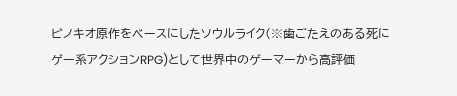ピノキオ原作をベースにしたソウルライク(※歯ごたえのある死にゲー系アクションRPG)として世界中のゲーマーから高評価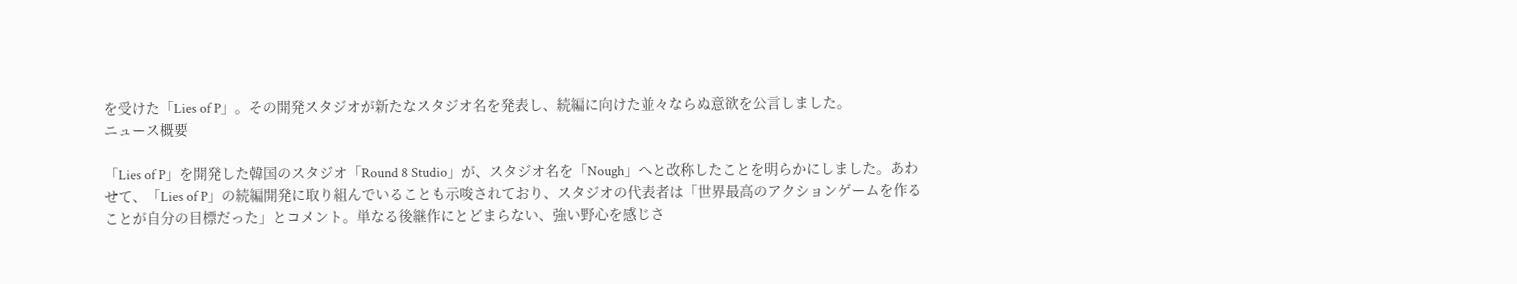を受けた「Lies of P」。その開発スタジオが新たなスタジオ名を発表し、続編に向けた並々ならぬ意欲を公言しました。
ニュース概要

「Lies of P」を開発した韓国のスタジオ「Round 8 Studio」が、スタジオ名を「Nough」へと改称したことを明らかにしました。あわせて、「Lies of P」の続編開発に取り組んでいることも示唆されており、スタジオの代表者は「世界最高のアクションゲームを作ることが自分の目標だった」とコメント。単なる後継作にとどまらない、強い野心を感じさ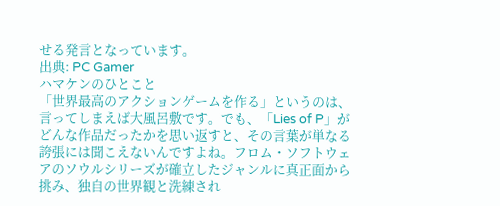せる発言となっています。
出典: PC Gamer
ハマケンのひとこと
「世界最高のアクションゲームを作る」というのは、言ってしまえば大風呂敷です。でも、「Lies of P」がどんな作品だったかを思い返すと、その言葉が単なる誇張には聞こえないんですよね。フロム・ソフトウェアのソウルシリーズが確立したジャンルに真正面から挑み、独自の世界観と洗練され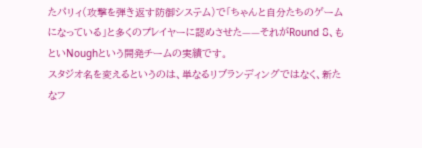たパリィ(攻撃を弾き返す防御システム)で「ちゃんと自分たちのゲームになっている」と多くのプレイヤーに認めさせた——それがRound 8、もといNoughという開発チームの実績です。
スタジオ名を変えるというのは、単なるリブランディングではなく、新たなフ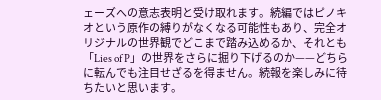ェーズへの意志表明と受け取れます。続編ではピノキオという原作の縛りがなくなる可能性もあり、完全オリジナルの世界観でどこまで踏み込めるか、それとも「Lies of P」の世界をさらに掘り下げるのか——どちらに転んでも注目せざるを得ません。続報を楽しみに待ちたいと思います。